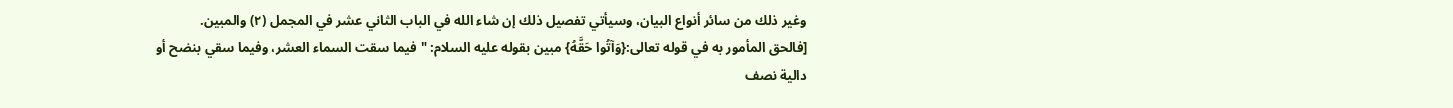وغير ذلك من سائر أنواع البيان، وسيأتي تفصيل ذلك إن شاء الله في الباب الثاني عشر في المجمل (٢) والمبين.
[فالحق المأمور به في قوله تعالى:{وَآتُوا حَقَّهُ} مبين بقوله عليه السلام: "فيما سقت السماء العشر، وفيما سقي بنضح أو دالية نصف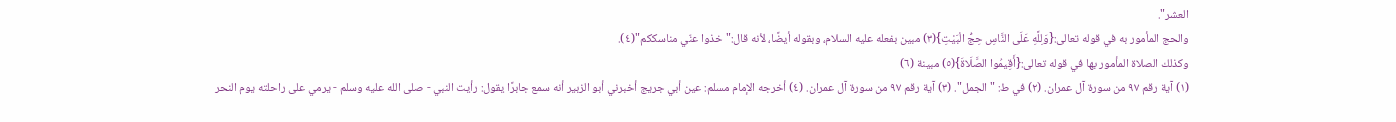العشر".
والحج المأمور به في قوله تعالى:{وَلِلَّهِ عَلَى النَّاسِ حِجُّ الْبَيْتِ}(٣) مبين بفعله عليه السلام، وبقوله أيضًا، لأنه قال:"خذوا عنّي مناسككم"(٤).
وكذلك الصلاة المأمور بها في قوله تعالى:{أَقِيمُوا الصَّلَاةَ}(٥) مبينة (٦)
(١) آية رقم ٩٧ من سورة آل عمران. (٢) في ط: "الجمل". (٣) آية رقم ٩٧ من سورة آل عمران. (٤) أخرجه الإمام مسلم: عين أبي جريج أخبرني أبو الزبير أنه سمع جابرًا يقول: رأيت النبي - صلى الله عليه وسلم - يرمي على راحلته يوم النحر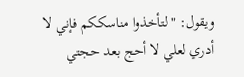ويقول: "لتأخذوا مناسككم فإني لا أدري لعلي لا أحج بعد حجتي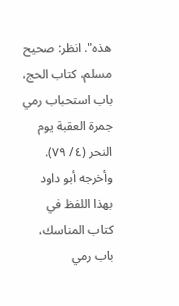هذه". انظر: صحيح مسلم، كتاب الحج، باب استحباب رمي جمرة العقبة يوم النحر (٤/ ٧٩). وأخرجه أبو داود بهذا اللفظ في كتاب المناسك، باب رمي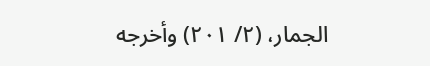الجمار، (٢/ ٢٠١) وأخرجه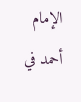الإمام أحمد في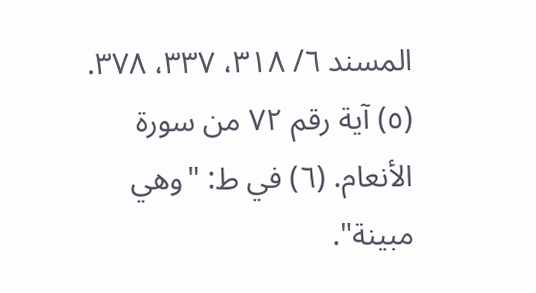المسند ٦/ ٣١٨، ٣٣٧، ٣٧٨. (٥) آية رقم ٧٢ من سورة الأنعام. (٦) في ط: "وهي مبينة".